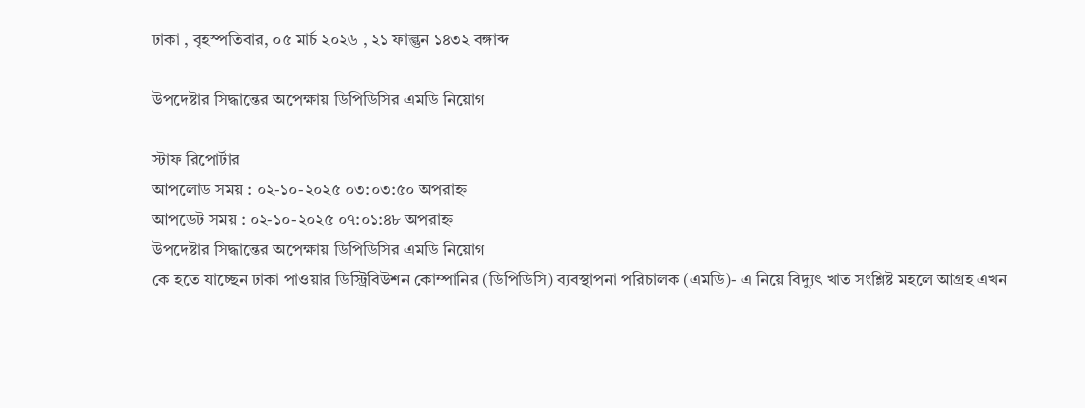ঢাকা , বৃহস্পতিবার, ০৫ মার্চ ২০২৬ , ২১ ফাল্গুন ১৪৩২ বঙ্গাব্দ

উপদেষ্টার সিদ্ধান্তের অপেক্ষায় ডিপিডিসির এমডি নিয়োগ

স্টাফ রিপোর্টার
আপলোড সময় : ০২-১০-২০২৫ ০৩:০৩:৫০ অপরাহ্ন
আপডেট সময় : ০২-১০-২০২৫ ০৭:০১:৪৮ অপরাহ্ন
উপদেষ্টার সিদ্ধান্তের অপেক্ষায় ডিপিডিসির এমডি নিয়োগ
কে হতে যাচ্ছেন ঢাকা পাওয়ার ডিস্ট্রিবিউশন কোম্পানির (ডিপিডিসি) ব্যবস্থাপনা পরিচালক (এমডি)- এ নিয়ে বিদ্যুৎ খাত সংশ্লিষ্ট মহলে আগ্রহ এখন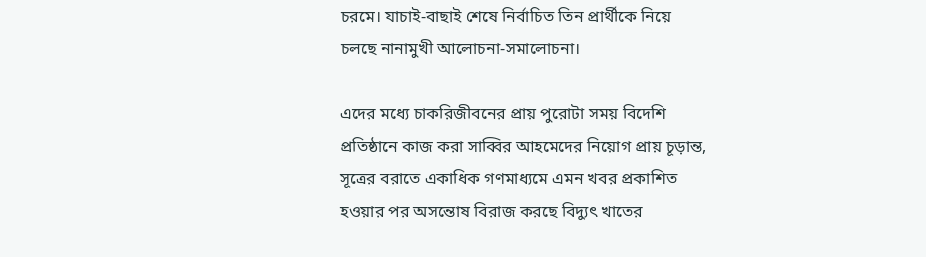চরমে। যাচাই-বাছাই শেষে নির্বাচিত তিন প্রার্থীকে নিয়ে চলছে নানামুখী আলোচনা-সমালোচনা।

এদের মধ্যে চাকরিজীবনের প্রায় পুরোটা সময় বিদেশি প্রতিষ্ঠানে কাজ করা সাব্বির আহমেদের নিয়োগ প্রায় চূড়ান্ত, সূত্রের বরাতে একাধিক গণমাধ্যমে এমন খবর প্রকাশিত হওয়ার পর অসন্তোষ বিরাজ করছে বিদ্যুৎ খাতের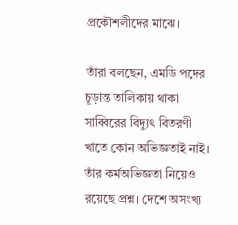প্রকৌশলীদের মাঝে।

তাঁরা বলছেন, এমডি পদের চূড়ান্ত তালিকায় থাকা সাব্বিরের বিদ্যুৎ বিতরণী খাতে কোন অভিজ্ঞতাই নাই। তাঁর কর্মঅভিজ্ঞতা নিয়েও রয়েছে প্রশ্ন। দেশে অসংখ্য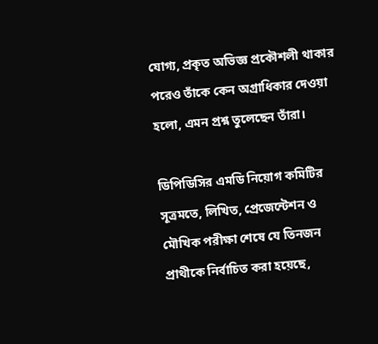যোগ্য, প্রকৃত অভিজ্ঞ প্রকৌশলী থাকার পরেও তাঁকে কেন অগ্রাধিকার দেওয়া হলো, এমন প্রশ্ন তুলেছেন তাঁরা।

ডিপিডিসির এমডি নিয়োগ কমিটির সূত্রমতে, লিখিত, প্রেজেন্টেশন ও মৌখিক পরীক্ষা শেষে যে তিনজন প্রাথীকে নির্বাচিত করা হয়েছে,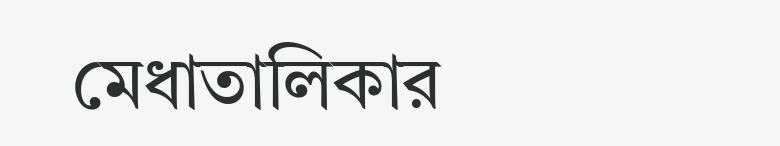মেধাতালিকার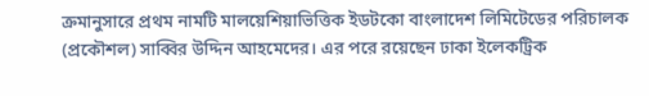ক্রমানুসারে প্রথম নামটি মালয়েশিয়াভিত্তিক ইডটকো বাংলাদেশ লিমিটেডের পরিচালক (প্রকৌশল) সাব্বির উদ্দিন আহমেদের। এর পরে রয়েছেন ঢাকা ইলেকট্রিক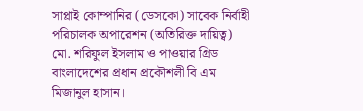সাপ্লাই কোম্পানির (ডেসকো) সাবেক নির্বাহী পরিচালক অপারেশন (অতিরিক্ত দায়িত্ব) মো. শরিফুল ইসলাম ও পাওয়ার গ্রিড বাংলাদেশের প্রধান প্রকৌশলী বি এম মিজানুল হাসান।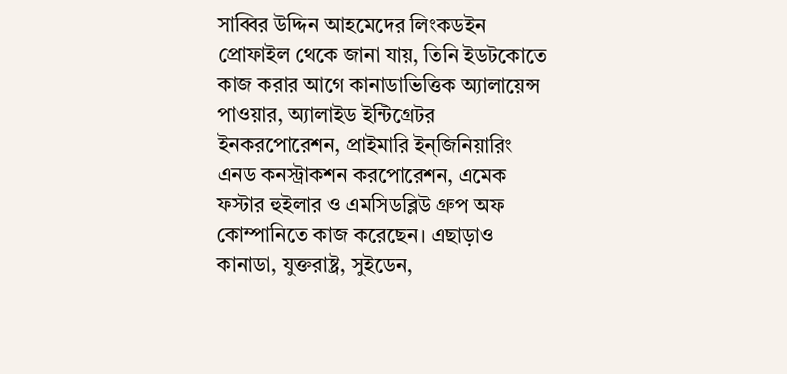সাব্বির উদ্দিন আহমেদের লিংকডইন প্রোফাইল থেকে জানা যায়, তিনি ইডটকোতে কাজ করার আগে কানাডাভিত্তিক অ্যালায়েন্স পাওয়ার, অ্যালাইড ইন্টিগ্রেটর ইনকরপোরেশন, প্রাইমারি ইন্জিনিয়ারিং এনড কনস্ট্রাকশন করপোরেশন, এমেক ফস্টার হুইলার ও এমসিডব্লিউ গ্রুপ অফ কোম্পানিতে কাজ করেছেন। এছাড়াও কানাডা, যুক্তরাষ্ট্র, সুইডেন,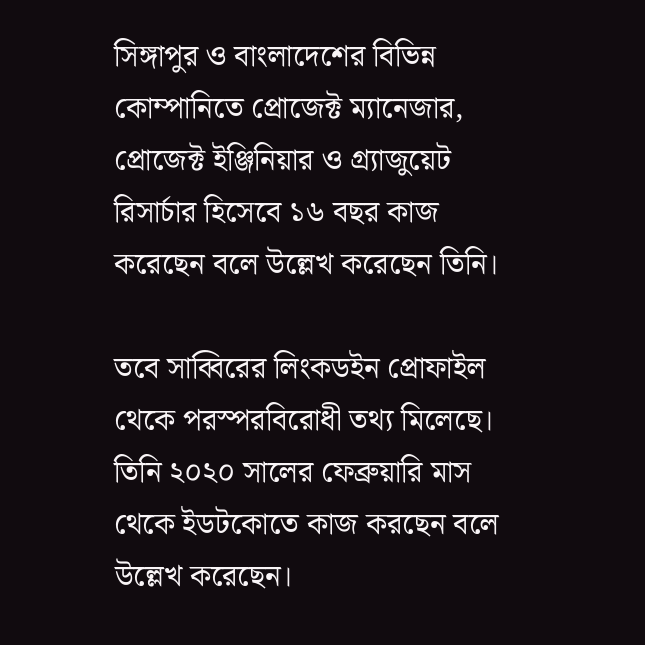সিঙ্গাপুর ও বাংলাদেশের বিভিন্ন কোম্পানিতে প্রোজেক্ট ম্যানেজার, প্রোজেক্ট ইঞ্জিনিয়ার ও গ্র্যাজুয়েট রিসার্চার হিসেবে ১৬ বছর কাজ করেছেন বলে উল্লেখ করেছেন তিনি।

তবে সাব্বিরের লিংকডইন প্রোফাইল থেকে পরস্পরবিরোধী তথ্য মিলেছে। তিনি ২০২০ সালের ফেব্রুয়ারি মাস থেকে ইডটকোতে কাজ করছেন বলে উল্লেখ করেছেন।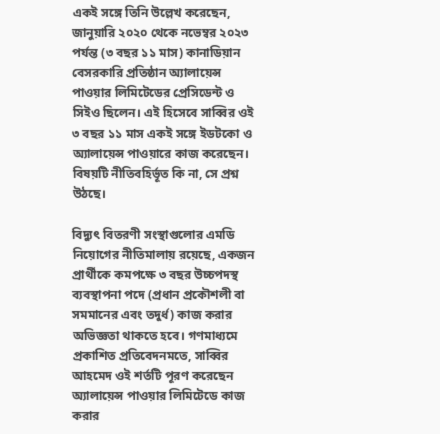একই সঙ্গে তিনি উল্লেখ করেছেন, জানুয়ারি ২০২০ থেকে নভেম্বর ২০২৩ পর্যন্ত (৩ বছর ১১ মাস) কানাডিয়ান বেসরকারি প্রতিষ্ঠান অ্যালায়েন্স পাওয়ার লিমিটেডের প্রেসিডেন্ট ও সিইও ছিলেন। এই হিসেবে সাব্বির ওই ৩ বছর ১১ মাস একই সঙ্গে ইডটকো ও অ্যালায়েন্স পাওয়ারে কাজ করেছেন। বিষয়টি নীতিবহির্ভূত কি না, সে প্রশ্ন উঠছে।

বিদ্যুৎ বিতরণী সংস্থাগুলোর এমডি নিয়োগের নীতিমালায় রয়েছে, একজন প্রার্থীকে কমপক্ষে ৩ বছর উচ্চপদস্থ ব্যবস্থাপনা পদে (প্রধান প্রকৌশলী বা সমমানের এবং তদুর্ধ) কাজ করার অভিজ্ঞতা থাকতে হবে। গণমাধ্যমে প্রকাশিত প্রতিবেদনমতে, সাব্বির আহমেদ ওই শর্তটি পূরণ করেছেন অ্যালায়েন্স পাওয়ার লিমিটেডে কাজ করার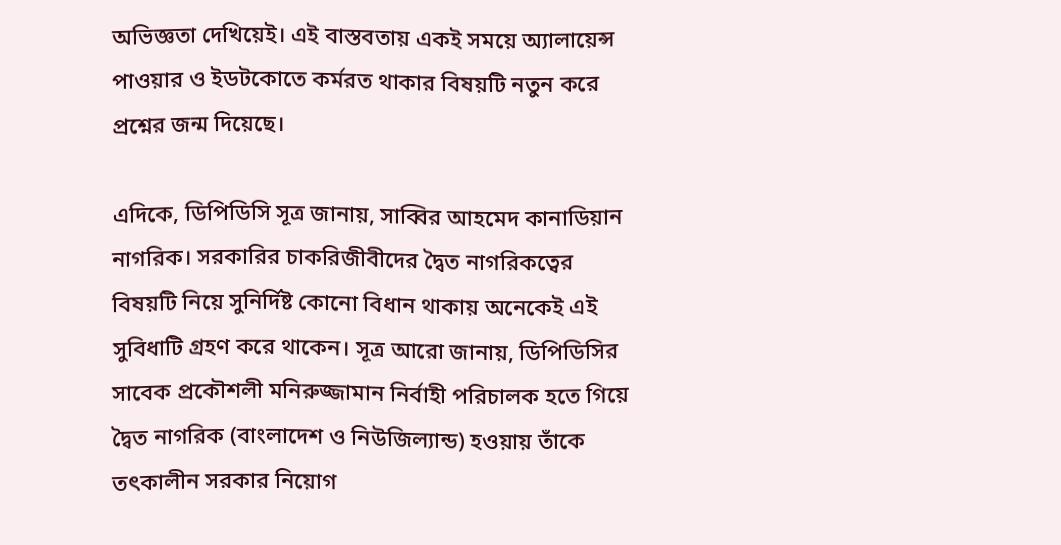অভিজ্ঞতা দেখিয়েই। এই বাস্তবতায় একই সময়ে অ্যালায়েন্স পাওয়ার ও ইডটকোতে কর্মরত থাকার বিষয়টি নতুন করে প্রশ্নের জন্ম দিয়েছে।

এদিকে, ডিপিডিসি সূত্র জানায়, সাব্বির আহমেদ কানাডিয়ান নাগরিক। সরকারির চাকরিজীবীদের দ্বৈত নাগরিকত্বের বিষয়টি নিয়ে সুনির্দিষ্ট কোনো বিধান থাকায় অনেকেই এই সুবিধাটি গ্রহণ করে থাকেন। সূত্র আরো জানায়, ডিপিডিসির সাবেক প্রকৌশলী মনিরুজ্জামান নির্বাহী পরিচালক হতে গিয়ে দ্বৈত নাগরিক (বাংলাদেশ ও নিউজিল্যান্ড) হওয়ায় তাঁকে তৎকালীন সরকার নিয়োগ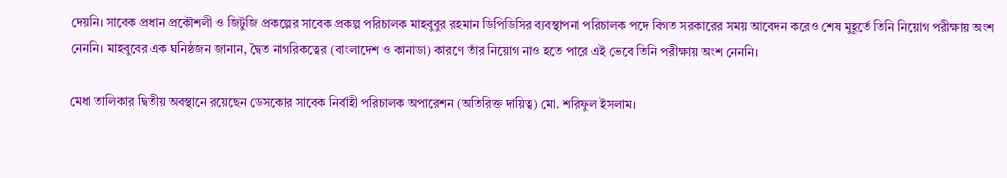দেয়নি। সাবেক প্রধান প্রকৌশলী ও জিটুজি প্রকল্পের সাবেক প্রকল্প পরিচালক মাহবুবুর রহমান ডিপিডিসির ব্যবস্থাপনা পরিচালক পদে বিগত সরকারের সময় আবেদন করেও শেষ মুহূর্তে তিনি নিয়োগ পরীক্ষায় অংশ নেননি। মাহবুবের এক ঘনিষ্ঠজন জানান, দ্বৈত নাগরিকত্বের (বাংলাদেশ ও কানাডা) কারণে তাঁর নিয়োগ নাও হতে পারে এই ভেবে তিনি পরীক্ষায় অংশ নেননি।

মেধা তালিকার দ্বিতীয় অবস্থানে রয়েছেন ডেসকোর সাবেক নির্বাহী পরিচালক অপারেশন (অতিরিক্ত দায়িত্ব) মো. শরিফুল ইসলাম।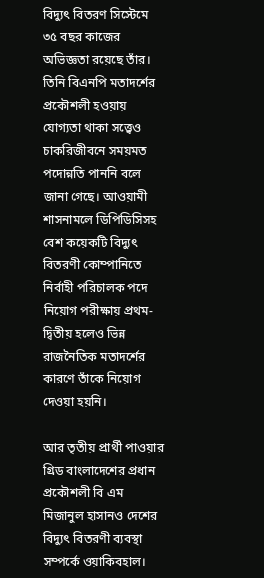বিদ্যুৎ বিতরণ সিস্টেমে ৩৫ বছর কাজের অভিজ্ঞতা রয়েছে তাঁর। তিনি বিএনপি মতাদর্শের প্রকৌশলী হওয়ায় যোগ্যতা থাকা সত্ত্বেও চাকরিজীবনে সময়মত পদোন্নতি পাননি বলে জানা গেছে। আওয়ামী শাসনামলে ডিপিডিসিসহ বেশ কয়েকটি বিদ্যুৎ বিতরণী কোম্পানিতে নির্বাহী পরিচালক পদে নিয়োগ পরীক্ষায় প্রথম-দ্বিতীয় হলেও ভিন্ন রাজনৈতিক মতাদর্শের কারণে তাঁকে নিয়োগ দেওয়া হয়নি।

আর তৃতীয় প্রার্থী পাওয়ার গ্রিড বাংলাদেশের প্রধান প্রকৌশলী বি এম মিজানুল হাসানও দেশের বিদ্যুৎ বিতরণী ব্যবস্থা সম্পর্কে ওয়াকিবহাল।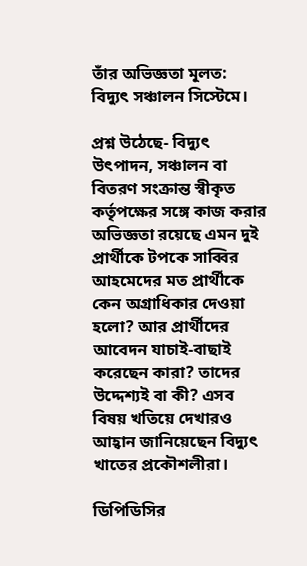তাঁর অভিজ্ঞতা মূলত: বিদ্যুৎ সঞ্চালন সিস্টেমে।

প্রশ্ন উঠেছে- বিদ্যুৎ উৎপাদন, সঞ্চালন বা বিতরণ সংক্রান্ত স্বীকৃত কর্তৃপক্ষের সঙ্গে কাজ করার অভিজ্ঞতা রয়েছে এমন দুই প্রার্থীকে টপকে সাব্বির আহমেদের মত প্রার্থীকে কেন অগ্রাধিকার দেওয়া হলো? আর প্রার্থীদের আবেদন যাচাই-বাছাই করেছেন কারা? তাদের উদ্দেশ্যই বা কী? এসব বিষয় খতিয়ে দেখারও আহ্বান জানিয়েছেন বিদ্যুৎ খাতের প্রকৌশলীরা।

ডিপিডিসির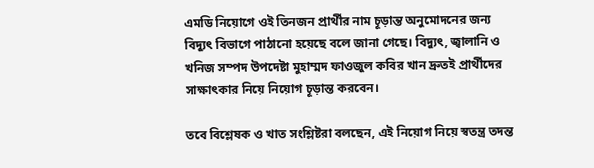এমডি নিয়োগে ওই তিনজন প্রার্থীর নাম চূড়ান্ত অনুমোদনের জন্য বিদ্যুৎ বিভাগে পাঠানো হয়েছে বলে জানা গেছে। বিদ্যুৎ, জ্বালানি ও খনিজ সম্পদ উপদেষ্টা মুহাম্মদ ফাওজুল কবির খান দ্রুতই প্রার্থীদের সাক্ষাৎকার নিয়ে নিয়োগ চূড়ান্ত করবেন।

তবে বিশ্লেষক ও খাত সংশ্লিষ্টরা বলছেন, এই নিয়োগ নিয়ে স্বতন্ত্র তদন্ত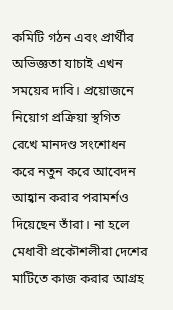কমিটি গঠন এবং প্রার্থীর অভিজ্ঞতা যাচাই এখন সময়ের দাবি। প্রয়োজনে নিয়োগ প্রক্রিয়া স্থগিত রেখে মানদণ্ড সংশোধন করে নতুন করে আবেদন আহ্বান করার পরামর্শও দিয়েছেন তাঁরা। না হলে মেধাবী প্রকৌশলীরা দেশের মাটিতে কাজ করার আগ্রহ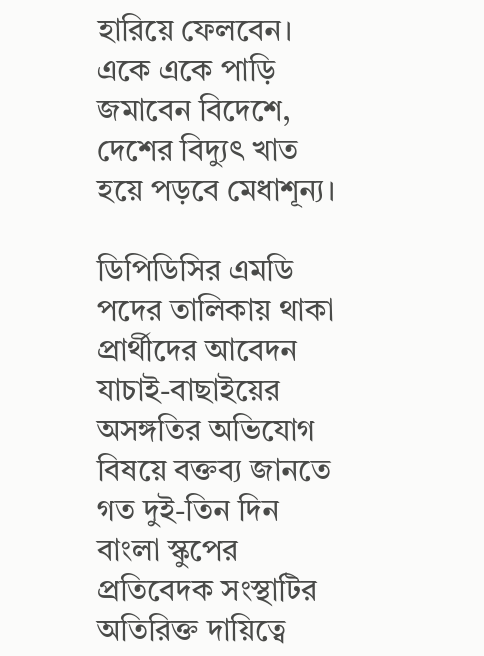হারিয়ে ফেলবেন। একে একে পাড়ি জমাবেন বিদেশে, দেশের বিদ্যুৎ খাত হয়ে পড়বে মেধাশূন্য।

ডিপিডিসির এমডি পদের তালিকায় থাকা প্রার্থীদের আবেদন যাচাই-বাছাইয়ের অসঙ্গতির অভিযোগ বিষয়ে বক্তব্য জানতে গত দুই-তিন দিন বাংলা স্কুপের প্রতিবেদক সংস্থাটির অতিরিক্ত দায়িত্বে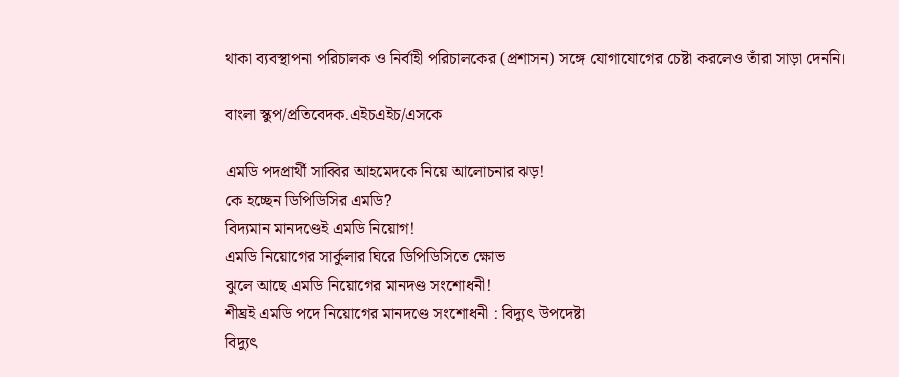থাকা ব্যবস্থাপনা পরিচালক ও নির্বাহী পরিচালকের (প্রশাসন) সঙ্গে যোগাযোগের চেষ্টা করলেও তাঁরা সাড়া দেননি।

বাংলা স্কুপ/প্রতিবেদক.এইচএইচ/এসকে

এমডি পদপ্রার্থী সাব্বির আহমেদকে নিয়ে আলোচনার ঝড়!
কে হচ্ছেন ডিপিডিসির এমডি?
বিদ্যমান মানদণ্ডেই এমডি নিয়োগ!
এমডি নিয়োগের সার্কুলার ঘিরে ডিপিডিসিতে ক্ষোভ
ঝুলে আছে এমডি নিয়োগের মানদণ্ড সংশোধনী!
শীঘ্রই এমডি পদে নিয়োগের মানদণ্ডে সংশোধনী : বিদ্যুৎ উপদেষ্টা
বিদ্যুৎ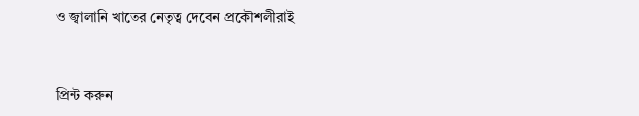ও জ্বালানি খাতের নেতৃত্ব দেবেন প্রকৌশলীরাই


প্রিন্ট করুন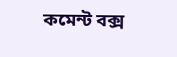কমেন্ট বক্স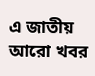এ জাতীয় আরো খবর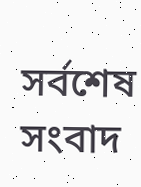সর্বশেষ সংবাদ